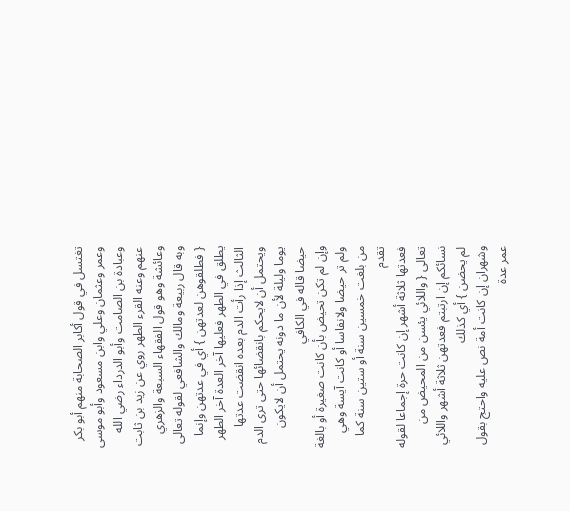تغتسل في قول أكابر الصحابة منهم أبو بكر وعمر وعثمان وعلي وابن مسعود وأبو موسى وعبادة بن الصامت وأبو الدرداء رضي الله عنهم وعنه القرء الطهر روي عن زيد بن ثابت وعائشة وهو قول الفقهاء السبعة والزهري وبه قال ربيعة ومالك والشافعي لقوله تعالى { فطلقوهن لعدتهن } أي في عدتهن وإنما يطلق في الطهر فعليها آخر العدة آخر الطهر الثالث إذا رأت الدم بعده انقضت عدتها ويحتمل أن لايحكم بانقضائها حتى ترى الدم يوما وليلة لأن ما دونه يحتمل أن لايكون حيضا قاله في الكافي
وإن لم تكن تحيض بأن كانت صغيرة أو بالغة ولم تر حيضا ولانفاسا أو كانت آيسة وهي من بلغت خمسين سنة أو ستين سنة كما تقدم
فعدتها ثلاثة أشهر إن كانت حرة إجماعا لقوله تعالى { واللائي يئسن من المحيض من نسائكم إن ارتبتم فعدتهن ثلاثة أشهر واللائي لم يحضن } أي كذلك
وشهران إن كانت أمة نص عليه واحتج بقول عمر عدة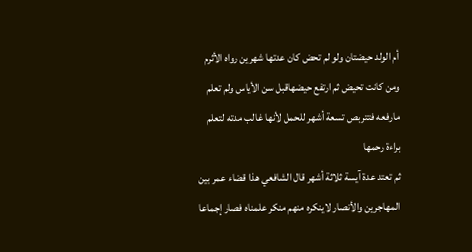أم الولد حيضتان ولو لم تحض كان عدتها شهرين رواه الأثرم
ومن كانت تحيض ثم ارتفع حيضهاقبل سن الأياس ولم تعلم مارفعه فتتربص تسعة أشهر للحمل لأنها غالب مدته لتعلم براءة رحمها
ثم تعتد عدة آيسة ثلاثة أشهر قال الشافعي هذا قضاء عمر بين المهاجرين والأنصار لاينكره منهم منكر علمناه فصار إجماعا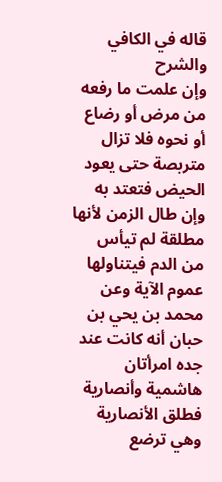قاله في الكافي والشرح
وإن علمت ما رفعه من مرض أو رضاع أو نحوه فلا تزال متربصة حتى يعود الحيض فتعتد به وإن طال الزمن لأنها مطلقة لم تيأس من الدم فيتناولها عموم الآية وعن محمد بن يحي بن حبان أنه كانت عند جده امرأتان هاشمية وأنصارية فطلق الأنصارية وهي ترضع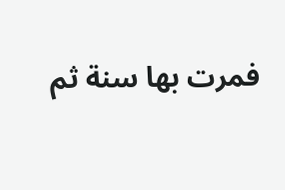فمرت بها سنة ثم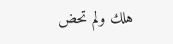هلك ولم تحض